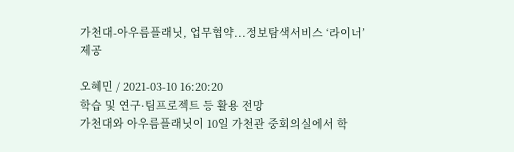가천대-아우름플래닛, 업무협약...정보탐색서비스 ‘라이너’ 제공

오혜민 / 2021-03-10 16:20:20
학습 및 연구·팀프로젝트 등 활용 전망
가천대와 아우름플래닛이 10일 가천관 중회의실에서 학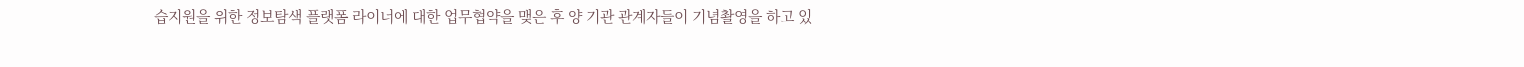습지원을 위한 정보탐색 플랫폼 라이너에 대한 업무협약을 맺은 후 양 기관 관계자들이 기념촬영을 하고 있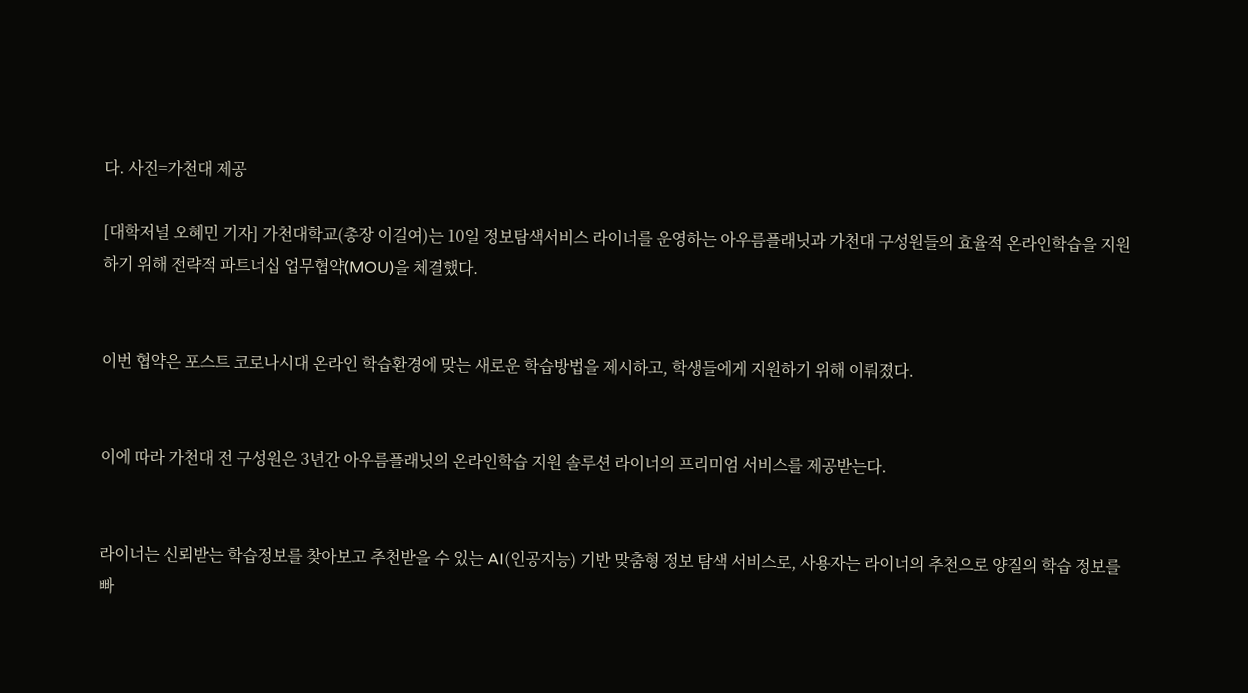다. 사진=가천대 제공

[대학저널 오혜민 기자] 가천대학교(총장 이길여)는 10일 정보탐색서비스 라이너를 운영하는 아우름플래닛과 가천대 구성원들의 효율적 온라인학습을 지원하기 위해 전략적 파트너십 업무협약(MOU)을 체결했다.


이번 협약은 포스트 코로나시대 온라인 학습환경에 맞는 새로운 학습방법을 제시하고, 학생들에게 지원하기 위해 이뤄졌다.


이에 따라 가천대 전 구성원은 3년간 아우름플래닛의 온라인학습 지원 솔루션 라이너의 프리미엄 서비스를 제공받는다.


라이너는 신뢰받는 학습정보를 찾아보고 추천받을 수 있는 AI(인공지능) 기반 맞춤형 정보 탐색 서비스로, 사용자는 라이너의 추천으로 양질의 학습 정보를 빠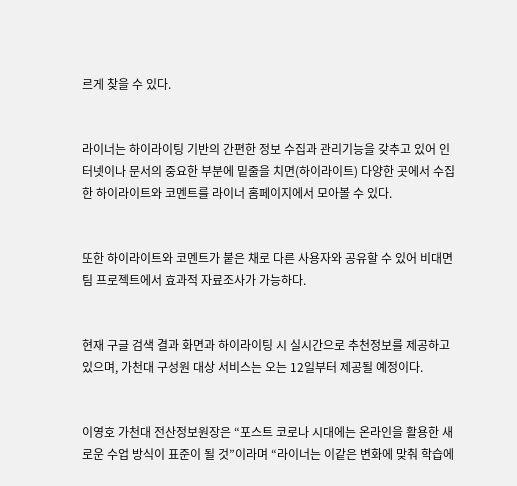르게 찾을 수 있다.


라이너는 하이라이팅 기반의 간편한 정보 수집과 관리기능을 갖추고 있어 인터넷이나 문서의 중요한 부분에 밑줄을 치면(하이라이트) 다양한 곳에서 수집한 하이라이트와 코멘트를 라이너 홈페이지에서 모아볼 수 있다.


또한 하이라이트와 코멘트가 붙은 채로 다른 사용자와 공유할 수 있어 비대면 팀 프로젝트에서 효과적 자료조사가 가능하다.


현재 구글 검색 결과 화면과 하이라이팅 시 실시간으로 추천정보를 제공하고 있으며, 가천대 구성원 대상 서비스는 오는 12일부터 제공될 예정이다.


이영호 가천대 전산정보원장은 “포스트 코로나 시대에는 온라인을 활용한 새로운 수업 방식이 표준이 될 것”이라며 “라이너는 이같은 변화에 맞춰 학습에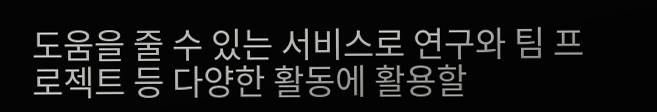도움을 줄 수 있는 서비스로 연구와 팀 프로젝트 등 다양한 활동에 활용할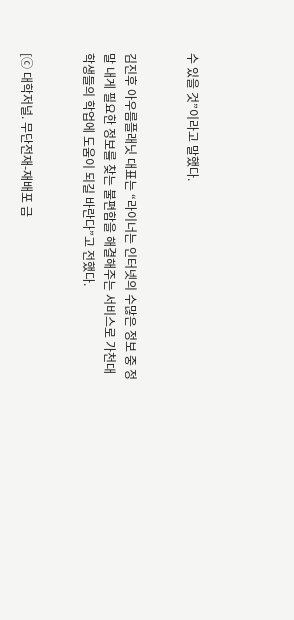수 있을 것”이라고 말했다.


김진후 아우름플래닛 대표는 “라이너는 인터넷의 수많은 정보 중 정말 내게 필요한 정보를 찾는 불편함을 해결해주는 서비스로 가천대 학생들의 학업에 도움이 되길 바란다”고 전했다.


[ⓒ 대학저널. 무단전재-재배포 금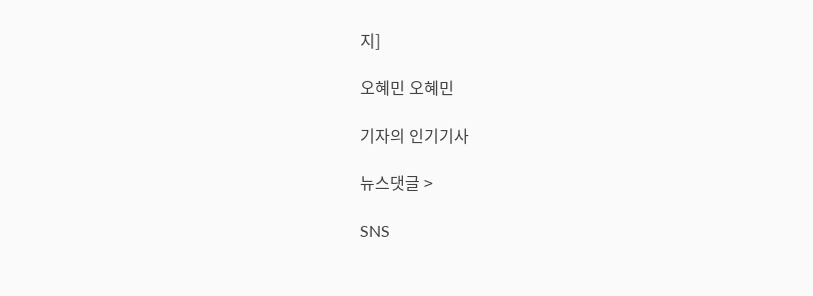지]

오혜민 오혜민

기자의 인기기사

뉴스댓글 >

SNS